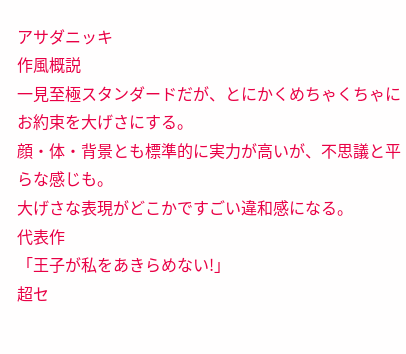アサダニッキ
作風概説
一見至極スタンダードだが、とにかくめちゃくちゃにお約束を大げさにする。
顔・体・背景とも標準的に実力が高いが、不思議と平らな感じも。
大げさな表現がどこかですごい違和感になる。
代表作
「王子が私をあきらめない!」
超セ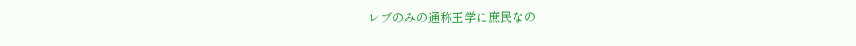レブのみの通称王学に庶民なの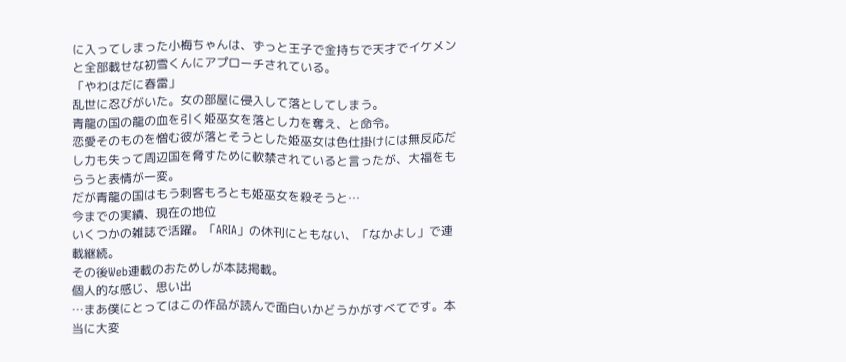に入ってしまった小梅ちゃんは、ずっと王子で金持ちで天才でイケメンと全部載せな初雪くんにアプローチされている。
「やわはだに春雷」
乱世に忍びがいた。女の部屋に侵入して落としてしまう。
青龍の国の龍の血を引く姫巫女を落とし力を奪え、と命令。
恋愛そのものを憎む彼が落とそうとした姫巫女は色仕掛けには無反応だし力も失って周辺国を脅すために軟禁されていると言ったが、大福をもらうと表情が一変。
だが青龍の国はもう刺客もろとも姫巫女を殺そうと…
今までの実績、現在の地位
いくつかの雑誌で活躍。「ARIA」の休刊にともない、「なかよし」で連載継続。
その後Web連載のおためしが本誌掲載。
個人的な感じ、思い出
…まあ僕にとってはこの作品が読んで面白いかどうかがすべてです。本当に大変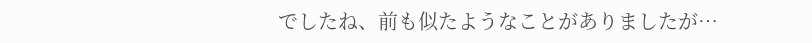でしたね、前も似たようなことがありましたが…